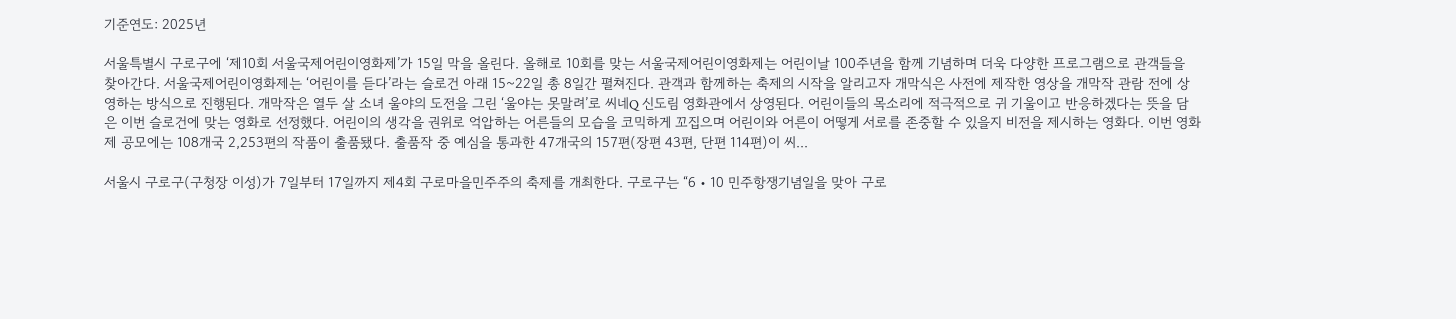기준연도: 2025년

서울특별시 구로구에 ‘제10회 서울국제어린이영화제’가 15일 막을 올린다. 올해로 10회를 맞는 서울국제어린이영화제는 어린이날 100주년을 함께 기념하며 더욱 다양한 프로그램으로 관객들을 찾아간다. 서울국제어린이영화제는 ‘어린이를 듣다’라는 슬로건 아래 15~22일 총 8일간 펼쳐진다. 관객과 함께하는 축제의 시작을 알리고자 개막식은 사전에 제작한 영상을 개막작 관람 전에 상영하는 방식으로 진행된다. 개막작은 열두 살 소녀 울야의 도전을 그린 ‘울야는 못말려’로 씨네Q 신도림 영화관에서 상영된다. 어린이들의 목소리에 적극적으로 귀 기울이고 반응하겠다는 뜻을 담은 이번 슬로건에 맞는 영화로 선정했다. 어린이의 생각을 권위로 억압하는 어른들의 모습을 코믹하게 꼬집으며 어린이와 어른이 어떻게 서로를 존중할 수 있을지 비전을 제시하는 영화다. 이번 영화제 공모에는 108개국 2,253편의 작품이 출품됐다. 출품작 중 예심을 통과한 47개국의 157편(장편 43편, 단편 114편)이 씨...

서울시 구로구(구청장 이성)가 7일부터 17일까지 제4회 구로마을민주주의 축제를 개최한다. 구로구는 “6‧10 민주항쟁기념일을 맞아 구로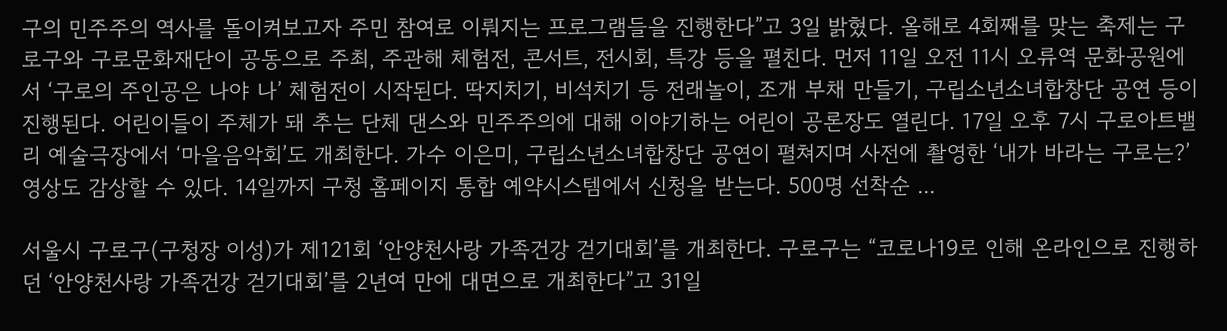구의 민주주의 역사를 돌이켜보고자 주민 참여로 이뤄지는 프로그램들을 진행한다”고 3일 밝혔다. 올해로 4회째를 맞는 축제는 구로구와 구로문화재단이 공동으로 주최, 주관해 체험전, 콘서트, 전시회, 특강 등을 펼친다. 먼저 11일 오전 11시 오류역 문화공원에서 ‘구로의 주인공은 나야 나’ 체험전이 시작된다. 딱지치기, 비석치기 등 전래놀이, 조개 부채 만들기, 구립소년소녀합창단 공연 등이 진행된다. 어린이들이 주체가 돼 추는 단체 댄스와 민주주의에 대해 이야기하는 어린이 공론장도 열린다. 17일 오후 7시 구로아트밸리 예술극장에서 ‘마을음악회’도 개최한다. 가수 이은미, 구립소년소녀합창단 공연이 펼쳐지며 사전에 촬영한 ‘내가 바라는 구로는?’ 영상도 감상할 수 있다. 14일까지 구청 홈페이지 통합 예약시스템에서 신청을 받는다. 500명 선착순 ...

서울시 구로구(구청장 이성)가 제121회 ‘안양천사랑 가족건강 걷기대회’를 개최한다. 구로구는 “코로나19로 인해 온라인으로 진행하던 ‘안양천사랑 가족건강 걷기대회’를 2년여 만에 대면으로 개최한다”고 31일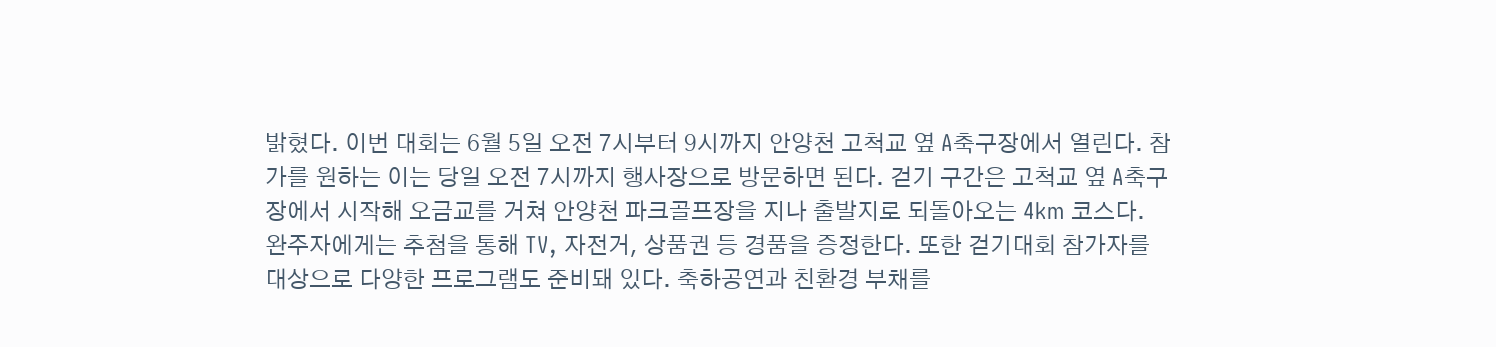밝혔다. 이번 대회는 6월 5일 오전 7시부터 9시까지 안양천 고척교 옆 A축구장에서 열린다. 참가를 원하는 이는 당일 오전 7시까지 행사장으로 방문하면 된다. 걷기 구간은 고척교 옆 A축구장에서 시작해 오금교를 거쳐 안양천 파크골프장을 지나 출발지로 되돌아오는 4km 코스다. 완주자에게는 추첨을 통해 TV, 자전거, 상품권 등 경품을 증정한다. 또한 걷기대회 참가자를 대상으로 다양한 프로그램도 준비돼 있다. 축하공연과 친환경 부채를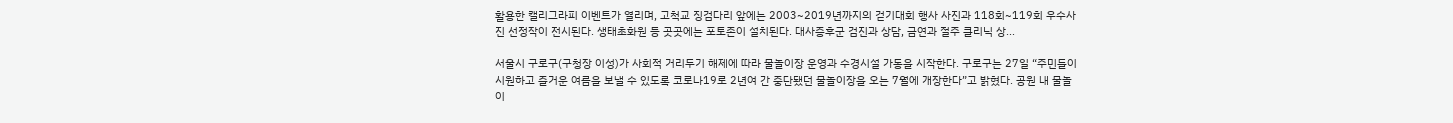활용한 캘리그라피 이벤트가 열리며, 고척교 징검다리 앞에는 2003~2019년까지의 걷기대회 행사 사진과 118회~119회 우수사진 선정작이 전시된다. 생태초화원 등 곳곳에는 포토존이 설치된다. 대사증후군 검진과 상담, 금연과 절주 클리닉 상...

서울시 구로구(구청장 이성)가 사회적 거리두기 해제에 따라 물놀이장 운영과 수경시설 가동을 시작한다. 구로구는 27일 “주민들이 시원하고 즐거운 여름을 보낼 수 있도록 코로나19로 2년여 간 중단됐던 물놀이장을 오는 7월에 개장한다”고 밝혔다. 공원 내 물놀이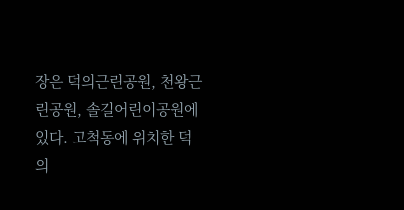장은 덕의근린공원, 천왕근린공원, 솔길어린이공원에 있다. 고척동에 위치한 덕의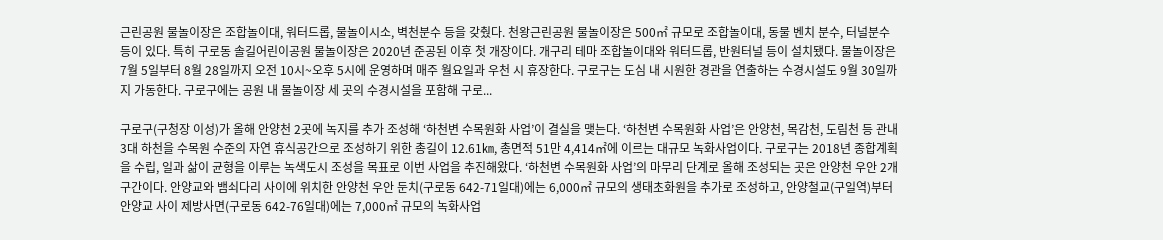근린공원 물놀이장은 조합놀이대, 워터드롭, 물놀이시소, 벽천분수 등을 갖췄다. 천왕근린공원 물놀이장은 500㎡ 규모로 조합놀이대, 동물 벤치 분수, 터널분수 등이 있다. 특히 구로동 솔길어린이공원 물놀이장은 2020년 준공된 이후 첫 개장이다. 개구리 테마 조합놀이대와 워터드롭, 반원터널 등이 설치됐다. 물놀이장은 7월 5일부터 8월 28일까지 오전 10시~오후 5시에 운영하며 매주 월요일과 우천 시 휴장한다. 구로구는 도심 내 시원한 경관을 연출하는 수경시설도 9월 30일까지 가동한다. 구로구에는 공원 내 물놀이장 세 곳의 수경시설을 포함해 구로...

구로구(구청장 이성)가 올해 안양천 2곳에 녹지를 추가 조성해 ‘하천변 수목원화 사업’이 결실을 맺는다. ‘하천변 수목원화 사업’은 안양천, 목감천, 도림천 등 관내 3대 하천을 수목원 수준의 자연 휴식공간으로 조성하기 위한 총길이 12.61㎞, 총면적 51만 4,414㎡에 이르는 대규모 녹화사업이다. 구로구는 2018년 종합계획을 수립, 일과 삶이 균형을 이루는 녹색도시 조성을 목표로 이번 사업을 추진해왔다. ‘하천변 수목원화 사업’의 마무리 단계로 올해 조성되는 곳은 안양천 우안 2개 구간이다. 안양교와 뱀쇠다리 사이에 위치한 안양천 우안 둔치(구로동 642-71일대)에는 6,000㎡ 규모의 생태초화원을 추가로 조성하고, 안양철교(구일역)부터 안양교 사이 제방사면(구로동 642-76일대)에는 7,000㎡ 규모의 녹화사업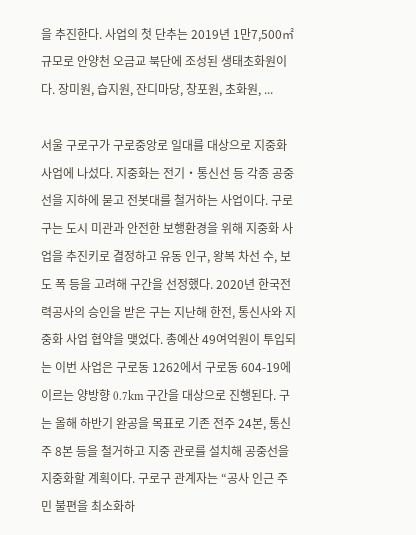을 추진한다. 사업의 첫 단추는 2019년 1만7,500㎡ 규모로 안양천 오금교 북단에 조성된 생태초화원이다. 장미원, 습지원, 잔디마당, 창포원, 초화원, ...

서울 구로구가 구로중앙로 일대를 대상으로 지중화 사업에 나섰다. 지중화는 전기‧통신선 등 각종 공중선을 지하에 묻고 전봇대를 철거하는 사업이다. 구로구는 도시 미관과 안전한 보행환경을 위해 지중화 사업을 추진키로 결정하고 유동 인구, 왕복 차선 수, 보도 폭 등을 고려해 구간을 선정했다. 2020년 한국전력공사의 승인을 받은 구는 지난해 한전, 통신사와 지중화 사업 협약을 맺었다. 총예산 49여억원이 투입되는 이번 사업은 구로동 1262에서 구로동 604-19에 이르는 양방향 0.7km 구간을 대상으로 진행된다. 구는 올해 하반기 완공을 목표로 기존 전주 24본, 통신주 8본 등을 철거하고 지중 관로를 설치해 공중선을 지중화할 계획이다. 구로구 관계자는 “공사 인근 주민 불편을 최소화하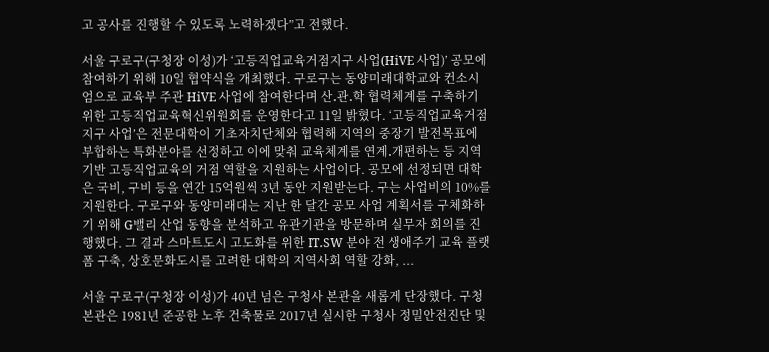고 공사를 진행할 수 있도록 노력하겠다”고 전했다.

서울 구로구(구청장 이성)가 ‘고등직업교육거점지구 사업(HiVE 사업)’ 공모에 참여하기 위해 10일 협약식을 개최했다. 구로구는 동양미래대학교와 컨소시엄으로 교육부 주관 HiVE 사업에 참여한다며 산․관․학 협력체계를 구축하기 위한 고등직업교육혁신위원회를 운영한다고 11일 밝혔다. ‘고등직업교육거점지구 사업’은 전문대학이 기초자치단체와 협력해 지역의 중장기 발전목표에 부합하는 특화분야를 선정하고 이에 맞춰 교육체계를 연계․개편하는 등 지역 기반 고등직업교육의 거점 역할을 지원하는 사업이다. 공모에 선정되면 대학은 국비, 구비 등을 연간 15억원씩 3년 동안 지원받는다. 구는 사업비의 10%를 지원한다. 구로구와 동양미래대는 지난 한 달간 공모 사업 계획서를 구체화하기 위해 G밸리 산업 동향을 분석하고 유관기관을 방문하며 실무자 회의를 진행했다. 그 결과 스마트도시 고도화를 위한 IT․SW 분야 전 생애주기 교육 플랫폼 구축, 상호문화도시를 고려한 대학의 지역사회 역할 강화, ...

서울 구로구(구청장 이성)가 40년 넘은 구청사 본관을 새롭게 단장했다. 구청 본관은 1981년 준공한 노후 건축물로 2017년 실시한 구청사 정밀안전진단 및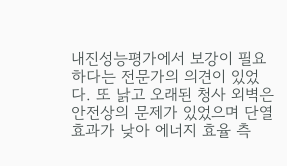내진성능평가에서 보강이 필요하다는 전문가의 의견이 있었다. 또 낡고 오래된 청사 외벽은 안전상의 문제가 있었으며 단열 효과가 낮아 에너지 효율 측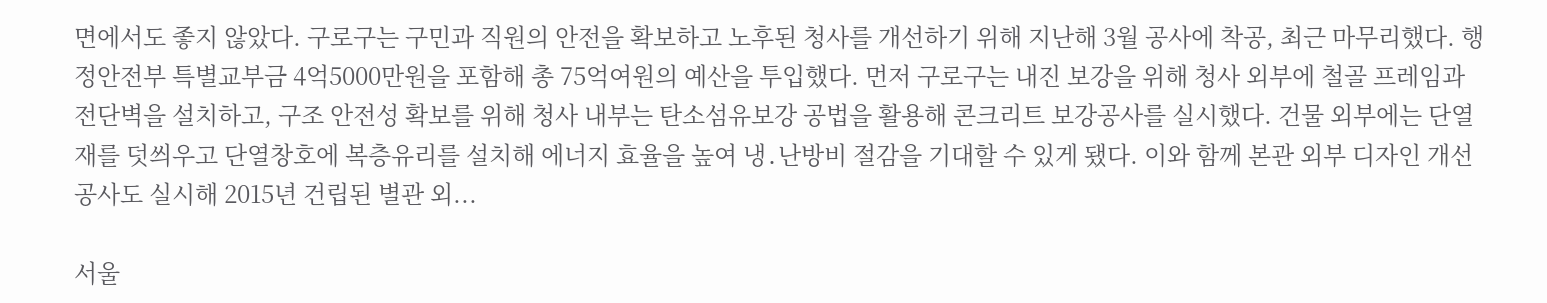면에서도 좋지 않았다. 구로구는 구민과 직원의 안전을 확보하고 노후된 청사를 개선하기 위해 지난해 3월 공사에 착공, 최근 마무리했다. 행정안전부 특별교부금 4억5000만원을 포함해 총 75억여원의 예산을 투입했다. 먼저 구로구는 내진 보강을 위해 청사 외부에 철골 프레임과 전단벽을 설치하고, 구조 안전성 확보를 위해 청사 내부는 탄소섬유보강 공법을 활용해 콘크리트 보강공사를 실시했다. 건물 외부에는 단열재를 덧씌우고 단열창호에 복층유리를 설치해 에너지 효율을 높여 냉․난방비 절감을 기대할 수 있게 됐다. 이와 함께 본관 외부 디자인 개선 공사도 실시해 2015년 건립된 별관 외...

서울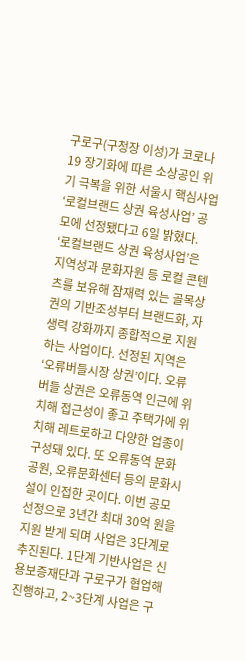구로구(구청장 이성)가 코로나19 장기화에 따른 소상공인 위기 극복을 위한 서울시 핵심사업 ‘로컬브랜드 상권 육성사업’ 공모에 선정됐다고 6일 밝혔다. ‘로컬브랜드 상권 육성사업’은 지역성과 문화자원 등 로컬 콘텐츠를 보유해 잠재력 있는 골목상권의 기반조성부터 브랜드화, 자생력 강화까지 종합적으로 지원하는 사업이다. 선정된 지역은 ‘오류버들시장 상권’이다. 오류버들 상권은 오류동역 인근에 위치해 접근성이 좋고 주택가에 위치해 레트로하고 다양한 업종이 구성돼 있다. 또 오류동역 문화공원, 오류문화센터 등의 문화시설이 인접한 곳이다. 이번 공모 선정으로 3년간 최대 30억 원을 지원 받게 되며 사업은 3단계로 추진된다. 1단계 기반사업은 신용보증재단과 구로구가 협업해 진행하고, 2~3단계 사업은 구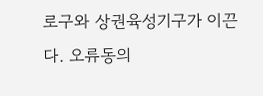로구와 상권육성기구가 이끈다. 오류동의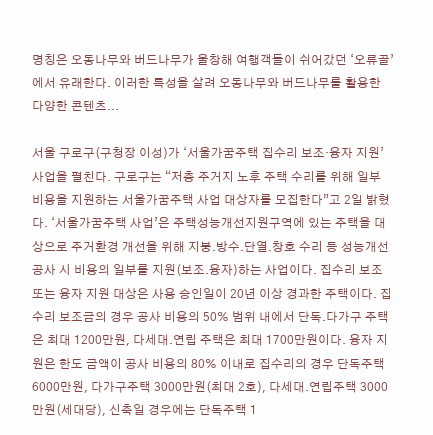명칭은 오동나무와 버드나무가 울창해 여행객들이 쉬어갔던 ‘오류골’에서 유래한다. 이러한 특성을 살려 오동나무와 버드나무를 활용한 다양한 콘텐츠...

서울 구로구(구청장 이성)가 ‘서울가꿈주택 집수리 보조‧융자 지원’ 사업을 펼친다. 구로구는 “저층 주거지 노후 주택 수리를 위해 일부 비용을 지원하는 서울가꿈주택 사업 대상자를 모집한다”고 2일 밝혔다. ‘서울가꿈주택 사업’은 주택성능개선지원구역에 있는 주택을 대상으로 주거환경 개선을 위해 지붕․방수․단열․창호 수리 등 성능개선공사 시 비용의 일부를 지원(보조․융자)하는 사업이다. 집수리 보조 또는 융자 지원 대상은 사용 승인일이 20년 이상 경과한 주택이다. 집수리 보조금의 경우 공사 비용의 50% 범위 내에서 단독․다가구 주택은 최대 1200만원, 다세대․연립 주택은 최대 1700만원이다. 융자 지원은 한도 금액이 공사 비용의 80% 이내로 집수리의 경우 단독주택 6000만원, 다가구주택 3000만원(최대 2호), 다세대․연립주택 3000만원(세대당), 신축일 경우에는 단독주택 1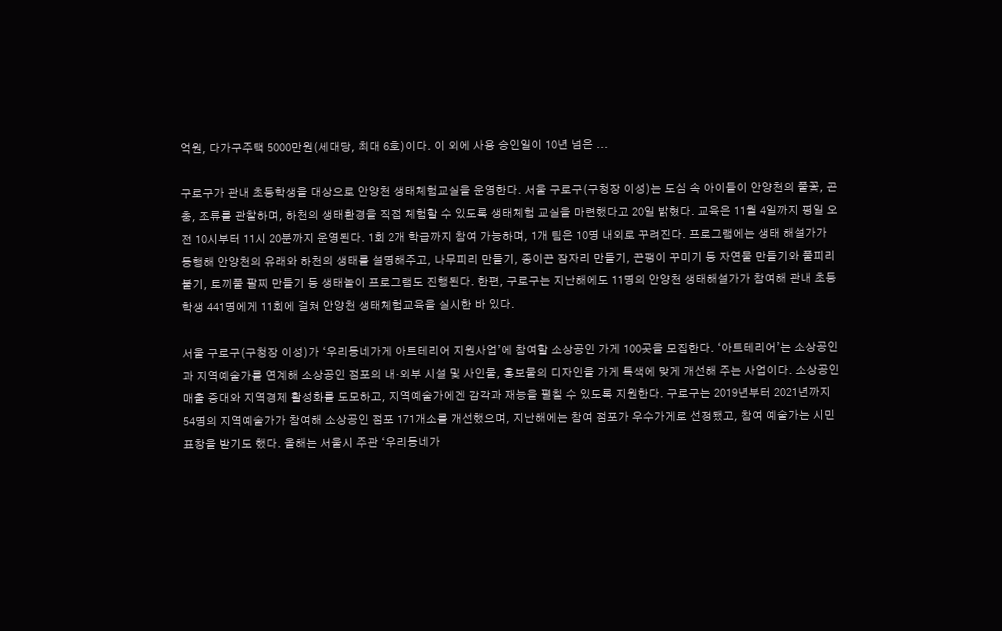억원, 다가구주택 5000만원(세대당, 최대 6호)이다. 이 외에 사용 승인일이 10년 넘은 ...

구로구가 관내 초등학생을 대상으로 안양천 생태체험교실을 운영한다. 서울 구로구(구청장 이성)는 도심 속 아이들이 안양천의 풀꽃, 곤충, 조류를 관찰하며, 하천의 생태환경을 직접 체험할 수 있도록 생태체험 교실을 마련했다고 20일 밝혔다. 교육은 11월 4일까지 평일 오전 10시부터 11시 20분까지 운영된다. 1회 2개 학급까지 참여 가능하며, 1개 팀은 10명 내외로 꾸려진다. 프로그램에는 생태 해설가가 동행해 안양천의 유래와 하천의 생태를 설명해주고, 나무피리 만들기, 종이끈 잠자리 만들기, 끈팽이 꾸미기 등 자연물 만들기와 풀피리 불기, 토끼풀 팔찌 만들기 등 생태놀이 프로그램도 진행된다. 한편, 구로구는 지난해에도 11명의 안양천 생태해설가가 참여해 관내 초등학생 441명에게 11회에 걸쳐 안양천 생태체험교육을 실시한 바 있다.

서울 구로구(구청장 이성)가 ‘우리동네가게 아트테리어 지원사업’에 참여할 소상공인 가게 100곳을 모집한다. ‘아트테리어’는 소상공인과 지역예술가를 연계해 소상공인 점포의 내·외부 시설 및 사인물, 홍보물의 디자인을 가게 특색에 맞게 개선해 주는 사업이다. 소상공인 매출 증대와 지역경제 활성화를 도모하고, 지역예술가에겐 감각과 재능을 펼칠 수 있도록 지원한다. 구로구는 2019년부터 2021년까지 54명의 지역예술가가 참여해 소상공인 점포 171개소를 개선했으며, 지난해에는 참여 점포가 우수가게로 선정됐고, 참여 예술가는 시민 표창을 받기도 했다. 올해는 서울시 주관 ‘우리동네가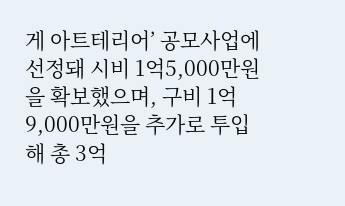게 아트테리어’ 공모사업에 선정돼 시비 1억5,000만원을 확보했으며, 구비 1억9,000만원을 추가로 투입해 총 3억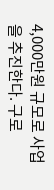4,000만원 규모로 사업을 추진한다. 구로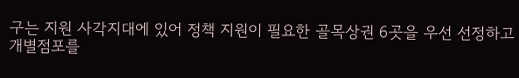구는 지원 사각지대에 있어 정책 지원이 필요한 골목상권 6곳을 우선 선정하고 개별점포를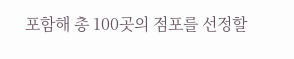포함해 총 100곳의 점포를 선정할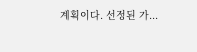계획이다. 선정된 가...